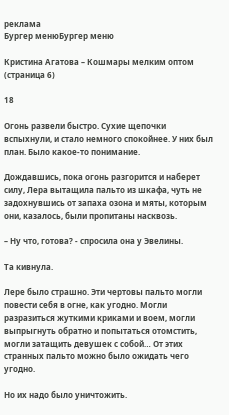реклама
Бургер менюБургер меню

Кристина Агатова – Кошмары мелким оптом (страница 6)

18

Огонь развели быстро. Сухие щепочки вспыхнули, и стало немного спокойнее. У них был план. Было какое-то понимание.

Дождавшись, пока огонь разгорится и наберет силу, Лера вытащила пальто из шкафа, чуть не задохнувшись от запаха озона и мяты, которым они, казалось, были пропитаны насквозь.

– Ну что, готова? - спросила она у Эвелины.

Та кивнула.

Лере было страшно. Эти чертовы пальто могли повести себя в огне, как угодно. Могли разразиться жуткими криками и воем, могли выпрыгнуть обратно и попытаться отомстить, могли затащить девушек с собой… От этих странных пальто можно было ожидать чего угодно.

Но их надо было уничтожить.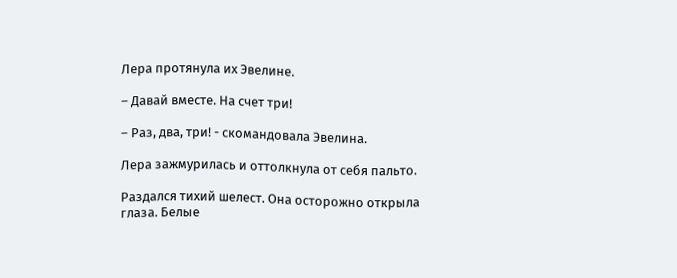Лера протянула их Эвелине.

– Давай вместе. На счет три!

– Раз, два, три! - скомандовала Эвелина.

Лера зажмурилась и оттолкнула от себя пальто.

Раздался тихий шелест. Она осторожно открыла глаза. Белые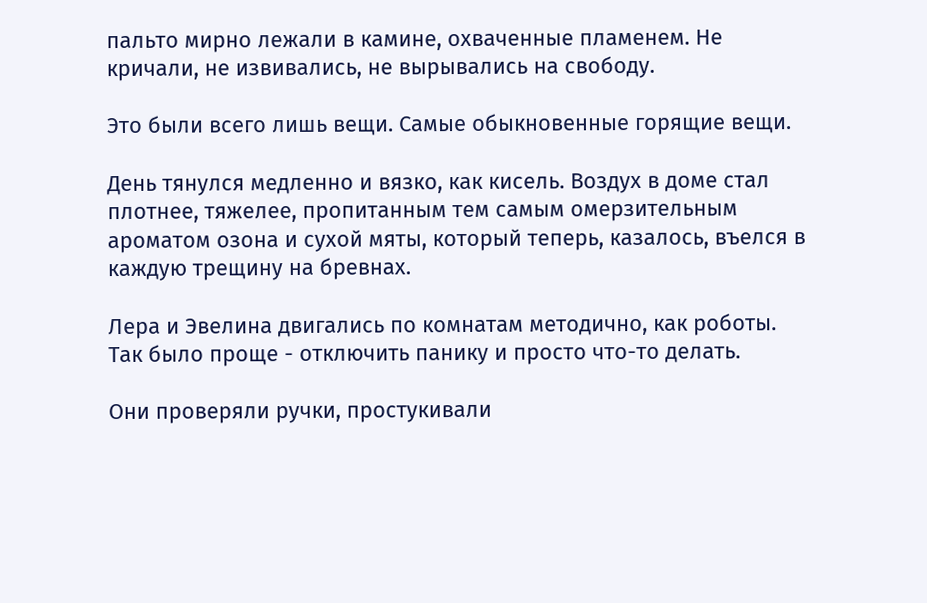пальто мирно лежали в камине, охваченные пламенем. Не кричали, не извивались, не вырывались на свободу.

Это были всего лишь вещи. Самые обыкновенные горящие вещи.

День тянулся медленно и вязко, как кисель. Воздух в доме стал плотнее, тяжелее, пропитанным тем самым омерзительным ароматом озона и сухой мяты, который теперь, казалось, въелся в каждую трещину на бревнах.

Лера и Эвелина двигались по комнатам методично, как роботы. Так было проще - отключить панику и просто что-то делать.

Они проверяли ручки, простукивали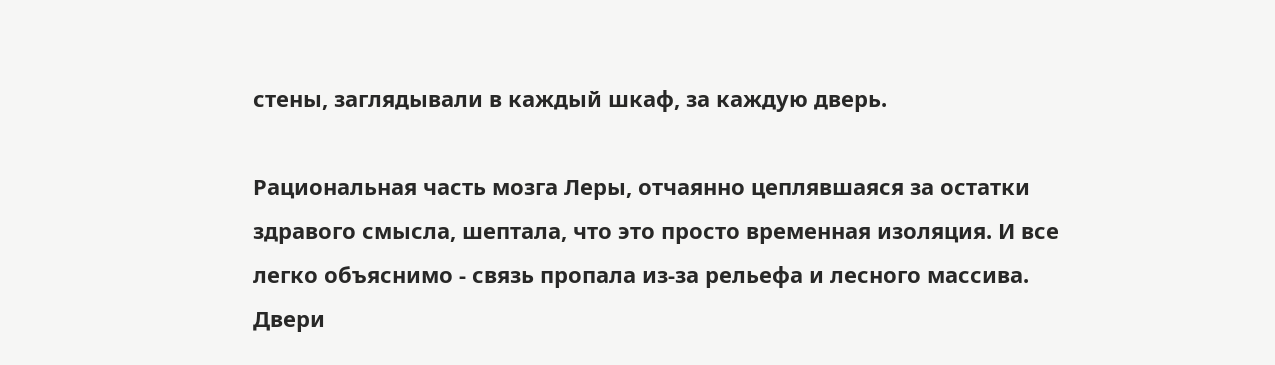стены, заглядывали в каждый шкаф, за каждую дверь.

Рациональная часть мозга Леры, отчаянно цеплявшаяся за остатки здравого смысла, шептала, что это просто временная изоляция. И все легко объяснимо - связь пропала из-за рельефа и лесного массива. Двери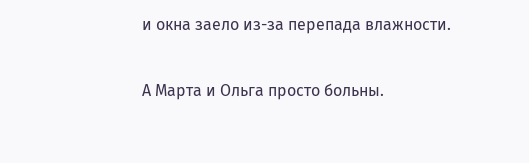и окна заело из-за перепада влажности.

А Марта и Ольга просто больны.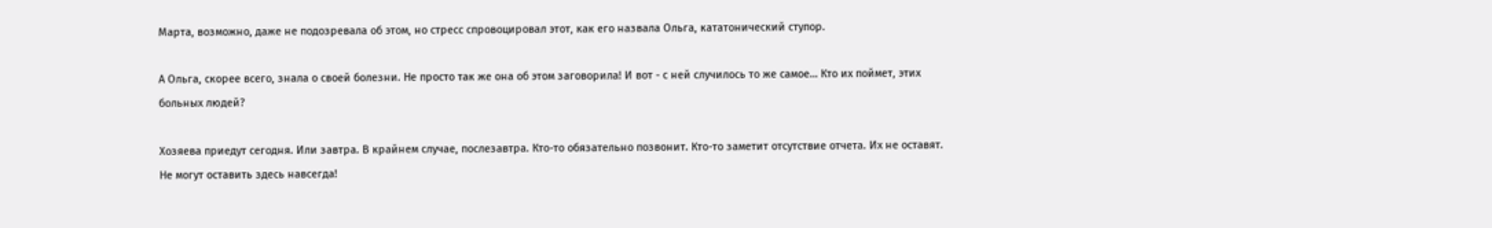Марта, возможно, даже не подозревала об этом, но стресс спровоцировал этот, как его назвала Ольга, кататонический ступор.

А Ольга, скорее всего, знала о своей болезни. Не просто так же она об этом заговорила! И вот - с ней случилось то же самое… Кто их поймет, этих больных людей?

Хозяева приедут сегодня. Или завтра. В крайнем случае, послезавтра. Кто-то обязательно позвонит. Кто-то заметит отсутствие отчета. Их не оставят. Не могут оставить здесь навсегда!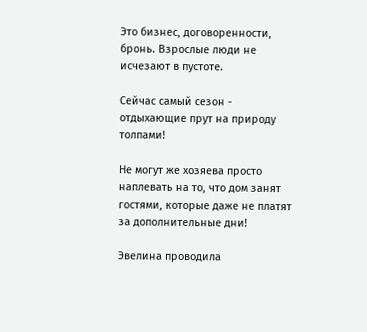Это бизнес, договоренности, бронь. Взрослые люди не исчезают в пустоте.

Сейчас самый сезон - отдыхающие прут на природу толпами!

Не могут же хозяева просто наплевать на то, что дом занят гостями, которые даже не платят за дополнительные дни!

Эвелина проводила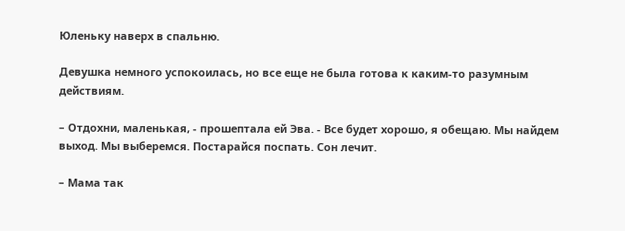Юленьку наверх в спальню.

Девушка немного успокоилась, но все еще не была готова к каким-то разумным действиям.

– Отдохни, маленькая, - прошептала ей Эва. - Все будет хорошо, я обещаю. Мы найдем выход. Мы выберемся. Постарайся поспать. Сон лечит.

– Мама так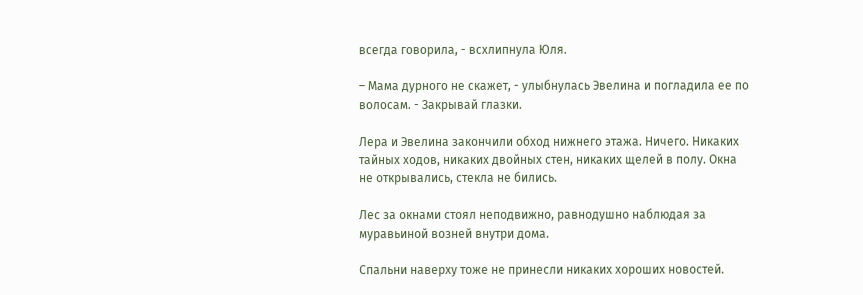всегда говорила, - всхлипнула Юля.

– Мама дурного не скажет, - улыбнулась Эвелина и погладила ее по волосам. - Закрывай глазки.

Лера и Эвелина закончили обход нижнего этажа. Ничего. Никаких тайных ходов, никаких двойных стен, никаких щелей в полу. Окна не открывались, стекла не бились.

Лес за окнами стоял неподвижно, равнодушно наблюдая за муравьиной возней внутри дома.

Спальни наверху тоже не принесли никаких хороших новостей.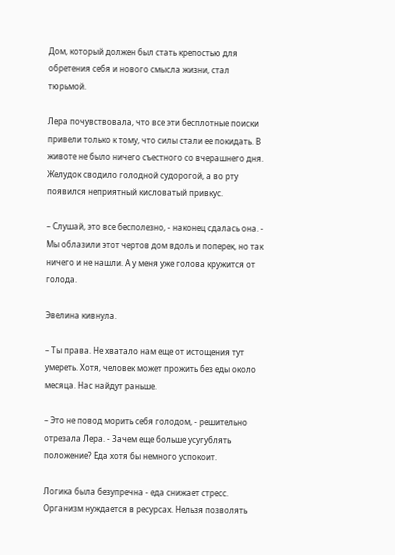Дом, который должен был стать крепостью для обретения себя и нового смысла жизни, стал тюрьмой.

Лера почувствовала, что все эти бесплотные поиски привели только к тому, что силы стали ее покидать. В животе не было ничего съестного со вчерашнего дня. Желудок сводило голодной судорогой, а во рту появился неприятный кисловатый привкус.

– Слушай, это все бесполезно, - наконец сдалась она. - Мы облазили этот чертов дом вдоль и поперек, но так ничего и не нашли. А у меня уже голова кружится от голода.

Эвелина кивнула.

– Ты права. Не хватало нам еще от истощения тут умереть. Хотя, человек может прожить без еды около месяца. Нас найдут раньше.

– Это не повод морить себя голодом, - решительно отрезала Лера. - Зачем еще больше усугублять положение? Еда хотя бы немного успокоит.

Логика была безупречна - еда снижает стресс. Организм нуждается в ресурсах. Нельзя позволять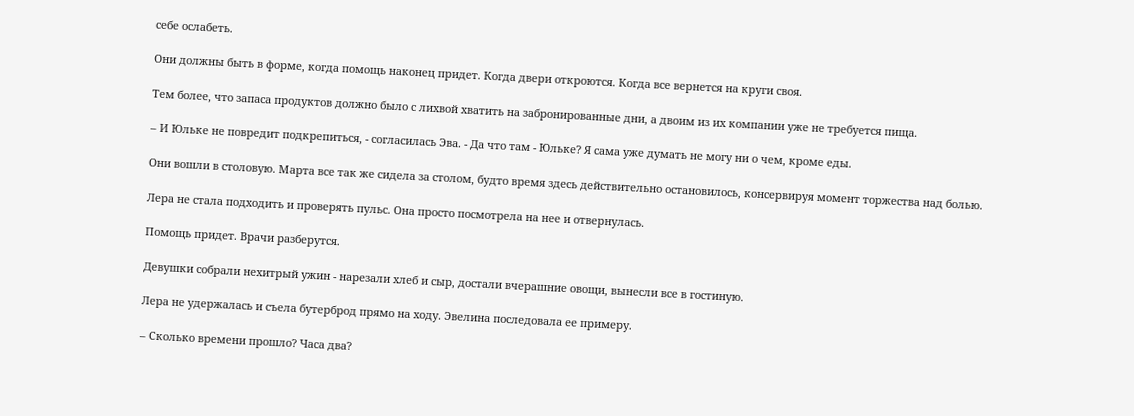себе ослабеть.

Они должны быть в форме, когда помощь наконец придет. Когда двери откроются. Когда все вернется на круги своя.

Тем более, что запаса продуктов должно было с лихвой хватить на забронированные дни, а двоим из их компании уже не требуется пища.

– И Юльке не повредит подкрепиться, - согласилась Эва. - Да что там - Юльке? Я сама уже думать не могу ни о чем, кроме еды.

Они вошли в столовую. Марта все так же сидела за столом, будто время здесь действительно остановилось, консервируя момент торжества над болью.

Лера не стала подходить и проверять пульс. Она просто посмотрела на нее и отвернулась.

Помощь придет. Врачи разберутся.

Девушки собрали нехитрый ужин - нарезали хлеб и сыр, достали вчерашние овощи, вынесли все в гостиную.

Лера не удержалась и съела бутерброд прямо на ходу. Эвелина последовала ее примеру.

– Сколько времени прошло? Часа два?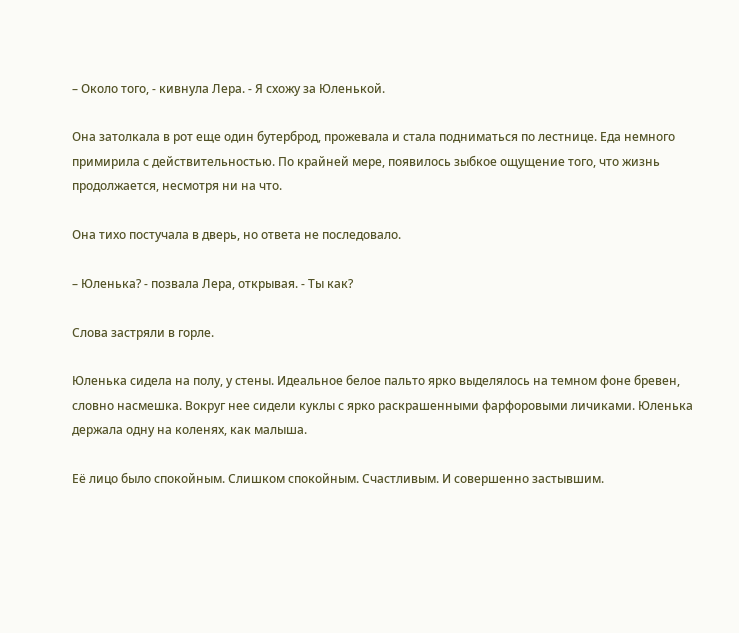– Около того, - кивнула Лера. - Я схожу за Юленькой.

Она затолкала в рот еще один бутерброд, прожевала и стала подниматься по лестнице. Еда немного примирила с действительностью. По крайней мере, появилось зыбкое ощущение того, что жизнь продолжается, несмотря ни на что.

Она тихо постучала в дверь, но ответа не последовало.

– Юленька? - позвала Лера, открывая. - Ты как?

Слова застряли в горле.

Юленька сидела на полу, у стены. Идеальное белое пальто ярко выделялось на темном фоне бревен, словно насмешка. Вокруг нее сидели куклы с ярко раскрашенными фарфоровыми личиками. Юленька держала одну на коленях, как малыша.

Её лицо было спокойным. Слишком спокойным. Счастливым. И совершенно застывшим.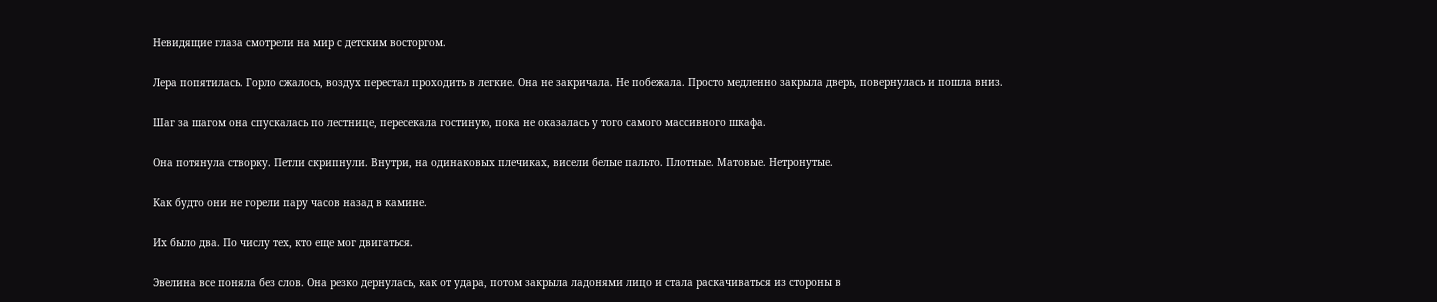Невидящие глаза смотрели на мир с детским восторгом.

Лера попятилась. Горло сжалось, воздух перестал проходить в легкие. Она не закричала. Не побежала. Просто медленно закрыла дверь, повернулась и пошла вниз.

Шаг за шагом она спускалась по лестнице, пересекала гостиную, пока не оказалась у того самого массивного шкафа.

Она потянула створку. Петли скрипнули. Внутри, на одинаковых плечиках, висели белые пальто. Плотные. Матовые. Нетронутые.

Как будто они не горели пару часов назад в камине.

Их было два. По числу тех, кто еще мог двигаться.

Эвелина все поняла без слов. Она резко дернулась, как от удара, потом закрыла ладонями лицо и стала раскачиваться из стороны в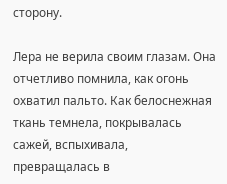сторону.

Лера не верила своим глазам. Она отчетливо помнила, как огонь охватил пальто. Как белоснежная ткань темнела, покрывалась сажей, вспыхивала, превращалась в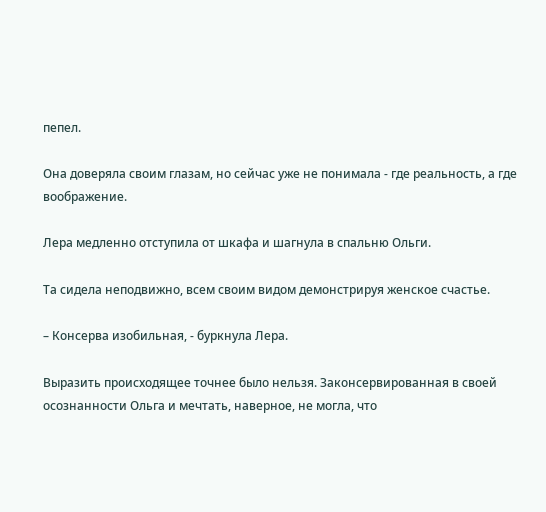пепел.

Она доверяла своим глазам, но сейчас уже не понимала - где реальность, а где воображение.

Лера медленно отступила от шкафа и шагнула в спальню Ольги.

Та сидела неподвижно, всем своим видом демонстрируя женское счастье.

– Консерва изобильная, - буркнула Лера.

Выразить происходящее точнее было нельзя. Законсервированная в своей осознанности Ольга и мечтать, наверное, не могла, что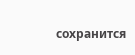сохранится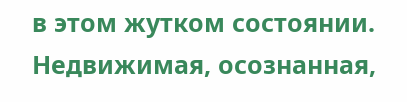в этом жутком состоянии. Недвижимая, осознанная,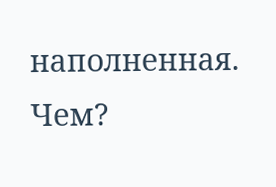наполненная. Чем?